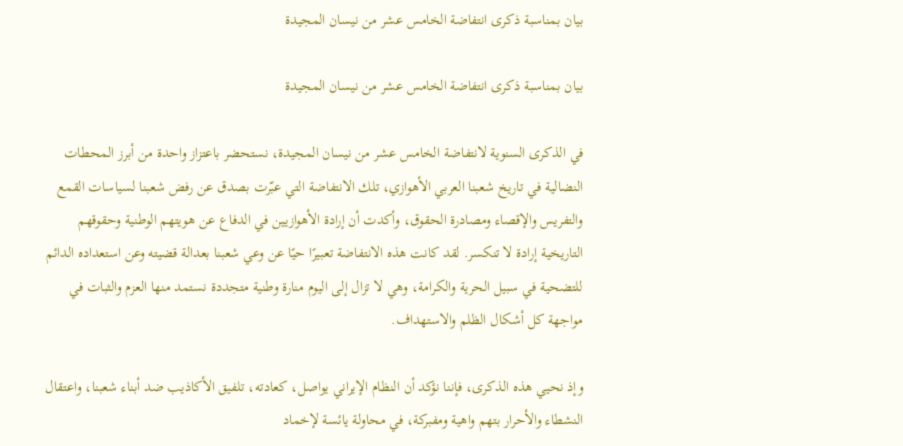بيان بمناسبة ذكرى انتفاضة الخامس عشر من نيسان المجيدة

بيان بمناسبة ذكرى انتفاضة الخامس عشر من نيسان المجيدة

في الذكرى السنوية لانتفاضة الخامس عشر من نيسان المجيدة، نستحضر باعتزاز واحدة من أبرز المحطات النضالية في تاريخ شعبنا العربي الأهوازي، تلك الانتفاضة التي عبّرت بصدق عن رفض شعبنا لسياسات القمع والتفريس والإقصاء ومصادرة الحقوق، وأكدت أن إرادة الأهوازيين في الدفاع عن هويتهم الوطنية وحقوقهم التاريخية إرادة لا تنكسر. لقد كانت هذه الانتفاضة تعبيرًا حيًا عن وعي شعبنا بعدالة قضيته وعن استعداده الدائم للتضحية في سبيل الحرية والكرامة، وهي لا تزال إلى اليوم منارة وطنية متجددة نستمد منها العزم والثبات في مواجهة كل أشكال الظلم والاستهداف.

وإذ نحيي هذه الذكرى، فإننا نؤكد أن النظام الإيراني يواصل، كعادته، تلفيق الأكاذيب ضد أبناء شعبنا، واعتقال النشطاء والأحرار بتهم واهية ومفبركة، في محاولة يائسة لإخماد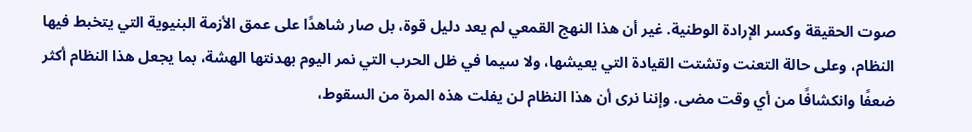صوت الحقيقة وكسر الإرادة الوطنية. غير أن هذا النهج القمعي لم يعد دليل قوة، بل صار شاهدًا على عمق الأزمة البنيوية التي يتخبط فيها النظام، وعلى حالة التعنت وتشتت القيادة التي يعيشها، ولا سيما في ظل الحرب التي نمر اليوم بهدنتها الهشة، بما يجعل هذا النظام أكثر ضعفًا وانكشافًا من أي وقت مضى. وإننا نرى أن هذا النظام لن يفلت هذه المرة من السقوط،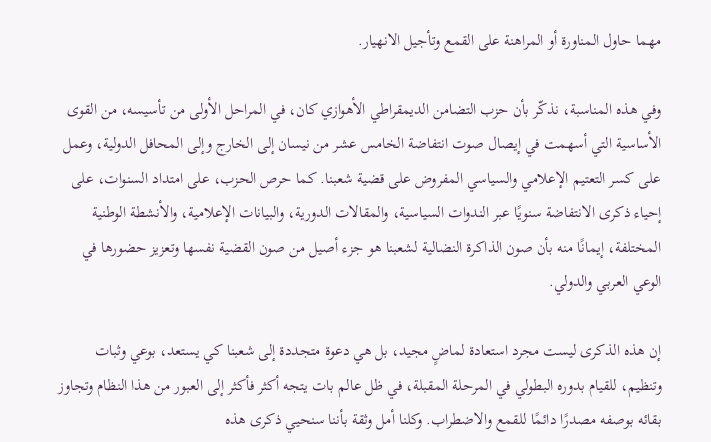مهما حاول المناورة أو المراهنة على القمع وتأجيل الانهيار.

وفي هذه المناسبة، نذكّر بأن حزب التضامن الديمقراطي الأهوازي كان، في المراحل الأولى من تأسيسه، من القوى الأساسية التي أسهمت في إيصال صوت انتفاضة الخامس عشر من نيسان إلى الخارج وإلى المحافل الدولية، وعمل على كسر التعتيم الإعلامي والسياسي المفروض على قضية شعبنا. كما حرص الحزب، على امتداد السنوات، على إحياء ذكرى الانتفاضة سنويًا عبر الندوات السياسية، والمقالات الدورية، والبيانات الإعلامية، والأنشطة الوطنية المختلفة، إيمانًا منه بأن صون الذاكرة النضالية لشعبنا هو جزء أصيل من صون القضية نفسها وتعزيز حضورها في الوعي العربي والدولي.

إن هذه الذكرى ليست مجرد استعادة لماضٍ مجيد، بل هي دعوة متجددة إلى شعبنا كي يستعد، بوعي وثبات وتنظيم، للقيام بدوره البطولي في المرحلة المقبلة، في ظل عالم بات يتجه أكثر فأكثر إلى العبور من هذا النظام وتجاوز بقائه بوصفه مصدرًا دائمًا للقمع والاضطراب. وكلنا أمل وثقة بأننا سنحيي ذكرى هذه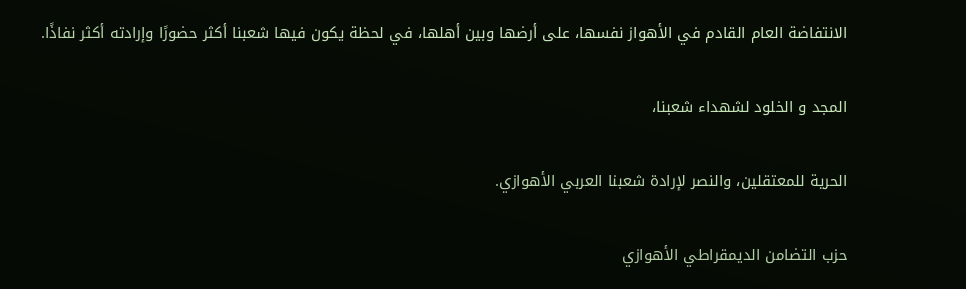الانتفاضة العام القادم في الأهواز نفسها، على أرضها وبين أهلها، في لحظة يكون فيها شعبنا أكثر حضورًا وإرادته أكثر نفاذًا.

المجد و الخلود لشهداء شعبنا،

الحرية للمعتقلين، والنصر لإرادة شعبنا العربي الأهوازي.

حزب التضامن الديمقراطي الأهوازي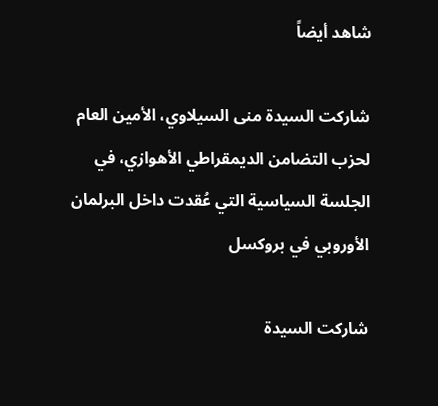شاهد أيضاً

شاركت السيدة منى السيلاوي، الأمين العام لحزب التضامن الديمقراطي الأهوازي، في الجلسة السياسية التي عُقدت داخل البرلمان الأوروبي في بروكسل

شاركت السيدة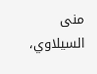منى السيلاوي،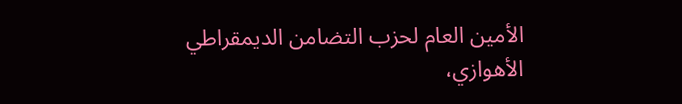الأمين العام لحزب التضامن الديمقراطي الأهوازي،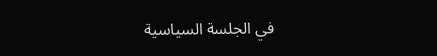في الجلسة السياسية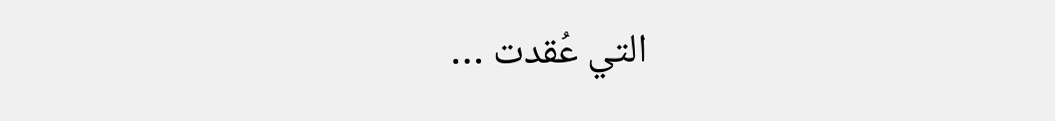التي عُقدت …